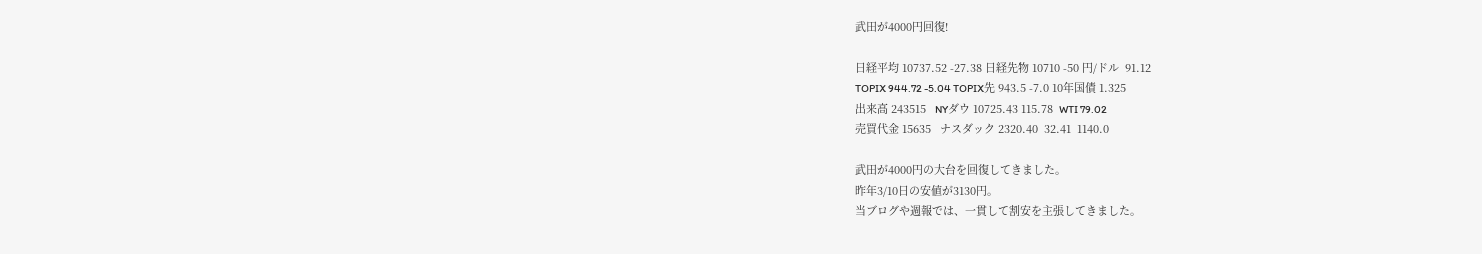武田が4000円回復!

日経平均 10737.52 -27.38 日経先物 10710 -50 円/ドル  91.12
TOPIX 944.72 -5.04 TOPIX先 943.5 -7.0 10年国債 1.325
出来高 243515   NYダウ 10725.43 115.78  WTI 79.02
売買代金 15635   ナスダック 2320.40  32.41  1140.0

武田が4000円の大台を回復してきました。
昨年3/10日の安値が3130円。
当ブログや週報では、一貫して割安を主張してきました。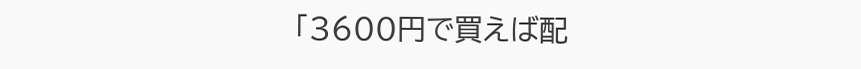「3600円で買えば配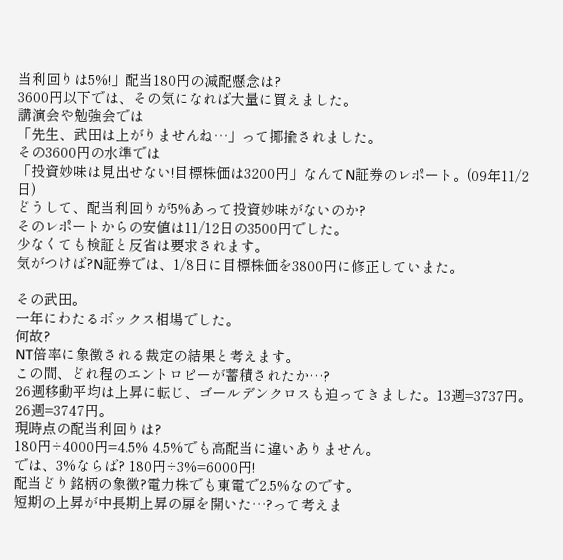当利回りは5%!」配当180円の減配懸念は?
3600円以下では、その気になれば大量に買えました。
講演会や勉強会では
「先生、武田は上がりませんね…」って揶揄されました。
その3600円の水準では
「投資妙味は見出せない!目標株価は3200円」なんてN証券のレポート。(09年11/2日)
どうして、配当利回りが5%あって投資妙味がないのか?
そのレポートからの安値は11/12日の3500円でした。
少なくても検証と反省は要求されます。
気がつけば?N証券では、1/8日に目標株価を3800円に修正していまた。

その武田。
一年にわたるボックス相場でした。
何故?
NT倍率に象徴される裁定の結果と考えます。
この間、どれ程のエントロピーが蓄積されたか…?
26週移動平均は上昇に転じ、ゴールデンクロスも迫ってきました。13週=3737円。26週=3747円。
現時点の配当利回りは?
180円÷4000円=4.5% 4.5%でも高配当に違いありません。
では、3%ならば? 180円÷3%=6000円!
配当どり銘柄の象徴?電力株でも東電で2.5%なのです。
短期の上昇が中長期上昇の扉を開いた…?って考えま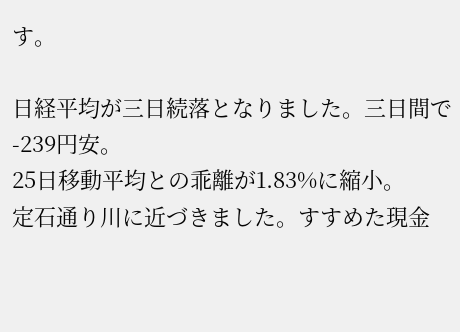す。

日経平均が三日続落となりました。三日間で-239円安。
25日移動平均との乖離が1.83%に縮小。
定石通り川に近づきました。すすめた現金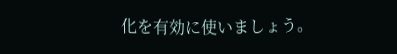化を有効に使いましょう。